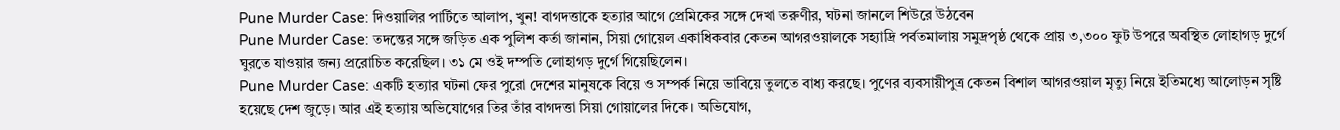Pune Murder Case: দিওয়ালির পার্টিতে আলাপ, খুন! বাগদত্তাকে হত্যার আগে প্রেমিকের সঙ্গে দেখা তরুণীর, ঘটনা জানলে শিউরে উঠবেন
Pune Murder Case: তদন্তের সঙ্গে জড়িত এক পুলিশ কর্তা জানান, সিয়া গোয়েল একাধিকবার কেতন আগরওয়ালকে সহ্যাদ্রি পর্বতমালায় সমুদ্রপৃষ্ঠ থেকে প্রায় ৩,৩০০ ফুট উপরে অবস্থিত লোহাগড় দুর্গে ঘুরতে যাওয়ার জন্য প্ররোচিত করেছিল। ৩১ মে ওই দম্পতি লোহাগড় দুর্গে গিয়েছিলেন।
Pune Murder Case: একটি হত্যার ঘটনা ফের পুরো দেশের মানুষকে বিয়ে ও সম্পর্ক নিয়ে ভাবিয়ে তুলতে বাধ্য করছে। পুণের ব্যবসায়ীপুত্র কেতন বিশাল আগরওয়াল মৃত্যু নিয়ে ইতিমধ্যে আলোড়ন সৃষ্টি হয়েছে দেশ জুড়ে। আর এই হত্যায় অভিযোগের তির তাঁর বাগদত্তা সিয়া গোয়ালের দিকে। অভিযোগ,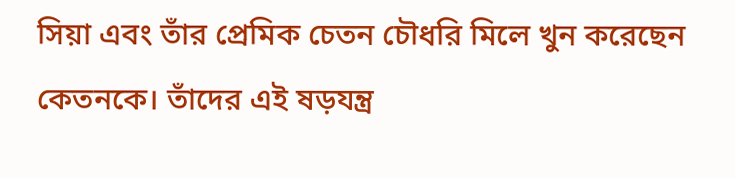সিয়া এবং তাঁর প্রেমিক চেতন চৌধরি মিলে খুন করেছেন কেতনকে। তাঁদের এই ষড়যন্ত্র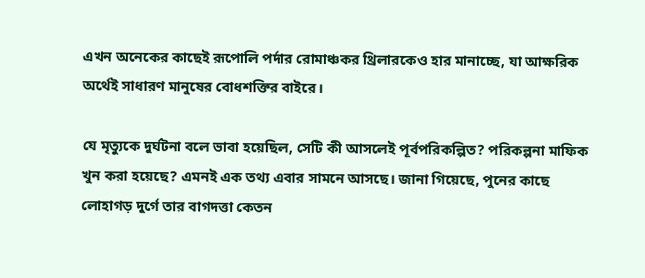এখন অনেকের কাছেই রূপোলি পর্দার রোমাঞ্চকর থ্রিলারকেও হার মানাচ্ছে, যা আক্ষরিক অর্থেই সাধারণ মানুষের বোধশক্তির বাইরে।

যে মৃত্যুকে দুর্ঘটনা বলে ভাবা হয়েছিল, সেটি কী আসলেই পূর্বপরিকল্পিত? পরিকল্পনা মাফিক খুন করা হয়েছে? এমনই এক তথ্য এবার সামনে আসছে। জানা গিয়েছে, পুনের কাছে লোহাগড় দুর্গে তার বাগদত্তা কেতন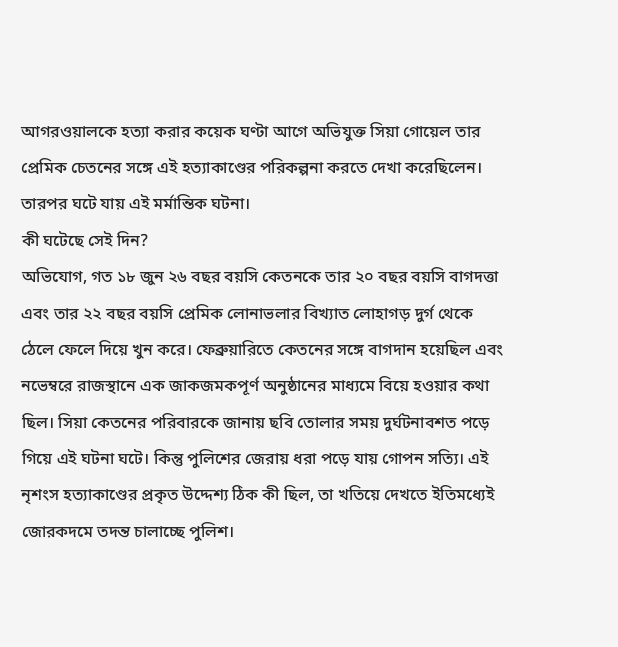আগরওয়ালকে হত্যা করার কয়েক ঘণ্টা আগে অভিযুক্ত সিয়া গোয়েল তার প্রেমিক চেতনের সঙ্গে এই হত্যাকাণ্ডের পরিকল্পনা করতে দেখা করেছিলেন। তারপর ঘটে যায় এই মর্মান্তিক ঘটনা।
কী ঘটেছে সেই দিন?
অভিযোগ, গত ১৮ জুন ২৬ বছর বয়সি কেতনকে তার ২০ বছর বয়সি বাগদত্তা এবং তার ২২ বছর বয়সি প্রেমিক লোনাভলার বিখ্যাত লোহাগড় দুর্গ থেকে ঠেলে ফেলে দিয়ে খুন করে। ফেব্রুয়ারিতে কেতনের সঙ্গে বাগদান হয়েছিল এবং নভেম্বরে রাজস্থানে এক জাকজমকপূর্ণ অনুষ্ঠানের মাধ্যমে বিয়ে হওয়ার কথা ছিল। সিয়া কেতনের পরিবারকে জানায় ছবি তোলার সময় দুর্ঘটনাবশত পড়ে গিয়ে এই ঘটনা ঘটে। কিন্তু পুলিশের জেরায় ধরা পড়ে যায় গোপন সত্যি। এই নৃশংস হত্যাকাণ্ডের প্রকৃত উদ্দেশ্য ঠিক কী ছিল, তা খতিয়ে দেখতে ইতিমধ্যেই জোরকদমে তদন্ত চালাচ্ছে পুলিশ।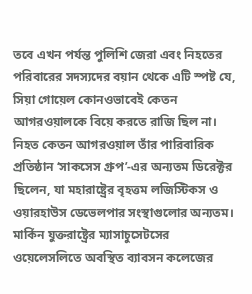তবে এখন পর্যন্ত পুলিশি জেরা এবং নিহতের পরিবারের সদস্যদের বয়ান থেকে এটি স্পষ্ট যে, সিয়া গোয়েল কোনওভাবেই কেতন আগরওয়ালকে বিয়ে করতে রাজি ছিল না।
নিহত কেতন আগরওয়াল তাঁর পারিবারিক প্রতিষ্ঠান ‘সাকসেস গ্রুপ’-এর অন্যতম ডিরেক্টর ছিলেন, যা মহারাষ্ট্রের বৃহত্তম লজিস্টিকস ও ওয়ারহাউস ডেভেলপার সংস্থাগুলোর অন্যতম। মার্কিন যুক্তরাষ্ট্রের ম্যাসাচুসেটসের ওয়েলেসলিতে অবস্থিত ব্যাবসন কলেজের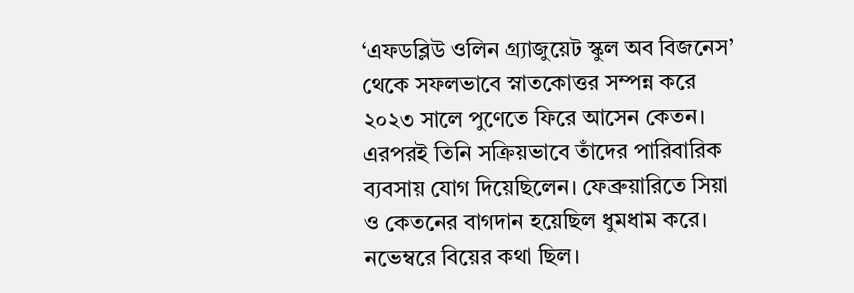‘এফডব্লিউ ওলিন গ্র্যাজুয়েট স্কুল অব বিজনেস’ থেকে সফলভাবে স্নাতকোত্তর সম্পন্ন করে ২০২৩ সালে পুণেতে ফিরে আসেন কেতন। এরপরই তিনি সক্রিয়ভাবে তাঁদের পারিবারিক ব্যবসায় যোগ দিয়েছিলেন। ফেব্রুয়ারিতে সিয়া ও কেতনের বাগদান হয়েছিল ধুমধাম করে। নভেম্বরে বিয়ের কথা ছিল।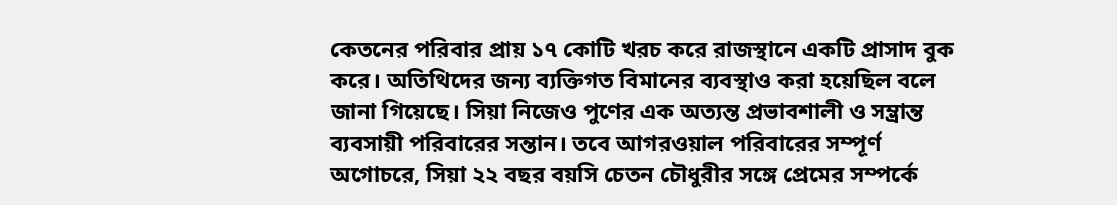কেতনের পরিবার প্রায় ১৭ কোটি খরচ করে রাজস্থানে একটি প্রাসাদ বুক করে। অতিথিদের জন্য ব্যক্তিগত বিমানের ব্যবস্থাও করা হয়েছিল বলে জানা গিয়েছে। সিয়া নিজেও পুণের এক অত্যন্ত প্রভাবশালী ও সম্ভ্রান্ত ব্যবসায়ী পরিবারের সন্তান। তবে আগরওয়াল পরিবারের সম্পূর্ণ অগোচরে, সিয়া ২২ বছর বয়সি চেতন চৌধুরীর সঙ্গে প্রেমের সম্পর্কে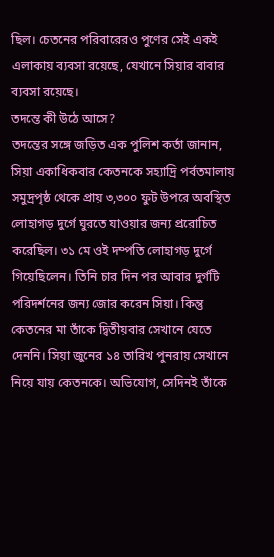ছিল। চেতনের পরিবারেরও পুণের সেই একই এলাকায় ব্যবসা রয়েছে, যেখানে সিয়ার বাবার ব্যবসা রয়েছে।
তদন্তে কী উঠে আসে?
তদন্তের সঙ্গে জড়িত এক পুলিশ কর্তা জানান, সিয়া একাধিকবার কেতনকে সহ্যাদ্রি পর্বতমালায় সমুদ্রপৃষ্ঠ থেকে প্রায় ৩,৩০০ ফুট উপরে অবস্থিত লোহাগড় দুর্গে ঘুরতে যাওয়ার জন্য প্ররোচিত করেছিল। ৩১ মে ওই দম্পতি লোহাগড় দুর্গে গিয়েছিলেন। তিনি চার দিন পর আবার দুর্গটি পরিদর্শনের জন্য জোর করেন সিয়া। কিন্তু কেতনের মা তাঁকে দ্বিতীয়বার সেখানে যেতে দেননি। সিয়া জুনের ১৪ তারিখ পুনরায় সেখানে নিয়ে যায় কেতনকে। অভিযোগ, সেদিনই তাঁকে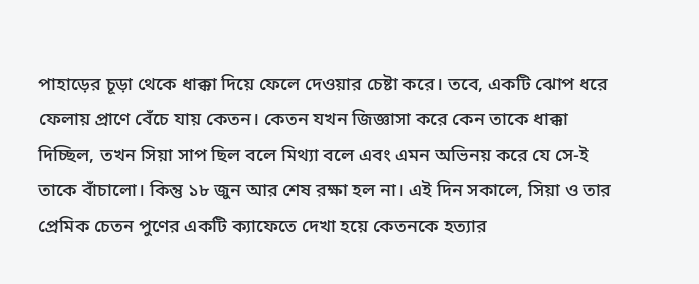পাহাড়ের চূড়া থেকে ধাক্কা দিয়ে ফেলে দেওয়ার চেষ্টা করে। তবে, একটি ঝোপ ধরে ফেলায় প্রাণে বেঁচে যায় কেতন। কেতন যখন জিজ্ঞাসা করে কেন তাকে ধাক্কা দিচ্ছিল, তখন সিয়া সাপ ছিল বলে মিথ্যা বলে এবং এমন অভিনয় করে যে সে-ই তাকে বাঁচালো। কিন্তু ১৮ জুন আর শেষ রক্ষা হল না। এই দিন সকালে, সিয়া ও তার প্রেমিক চেতন পুণের একটি ক্যাফেতে দেখা হয়ে কেতনকে হত্যার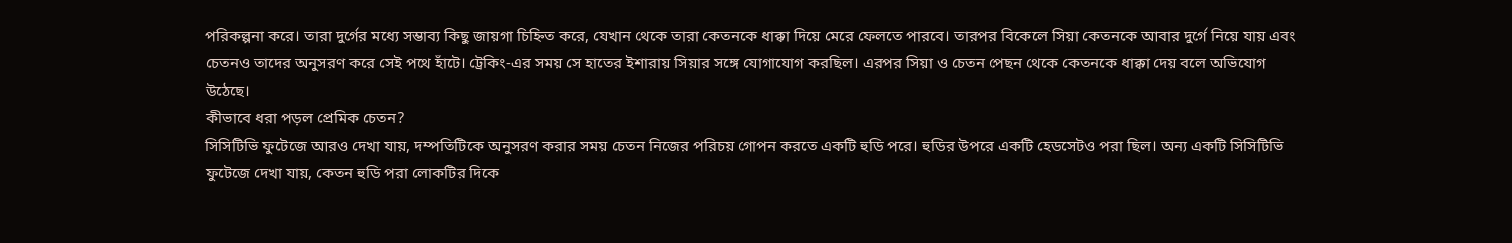পরিকল্পনা করে। তারা দুর্গের মধ্যে সম্ভাব্য কিছু জায়গা চিহ্নিত করে, যেখান থেকে তারা কেতনকে ধাক্কা দিয়ে মেরে ফেলতে পারবে। তারপর বিকেলে সিয়া কেতনকে আবার দুর্গে নিয়ে যায় এবং চেতনও তাদের অনুসরণ করে সেই পথে হাঁটে। ট্রেকিং-এর সময় সে হাতের ইশারায় সিয়ার সঙ্গে যোগাযোগ করছিল। এরপর সিয়া ও চেতন পেছন থেকে কেতনকে ধাক্কা দেয় বলে অভিযোগ উঠেছে।
কীভাবে ধরা পড়ল প্রেমিক চেতন?
সিসিটিভি ফুটেজে আরও দেখা যায়, দম্পতিটিকে অনুসরণ করার সময় চেতন নিজের পরিচয় গোপন করতে একটি হুডি পরে। হুডির উপরে একটি হেডসেটও পরা ছিল। অন্য একটি সিসিটিভি ফুটেজে দেখা যায়, কেতন হুডি পরা লোকটির দিকে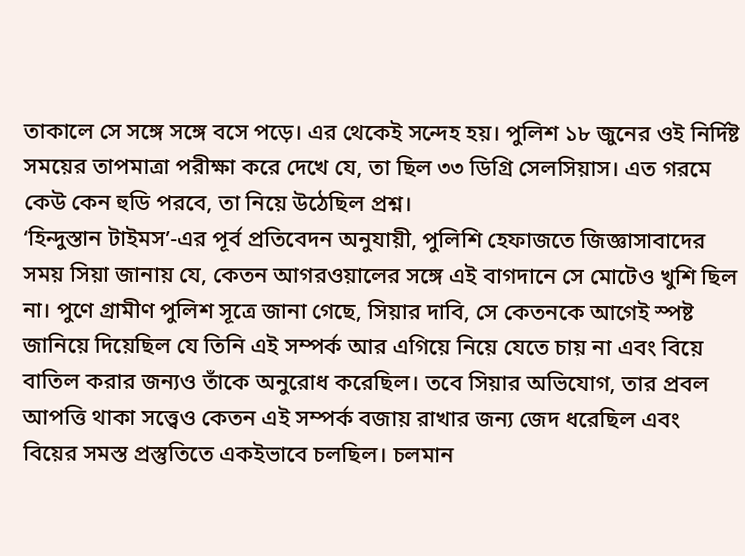তাকালে সে সঙ্গে সঙ্গে বসে পড়ে। এর থেকেই সন্দেহ হয়। পুলিশ ১৮ জুনের ওই নির্দিষ্ট সময়ের তাপমাত্রা পরীক্ষা করে দেখে যে, তা ছিল ৩৩ ডিগ্রি সেলসিয়াস। এত গরমে কেউ কেন হুডি পরবে, তা নিয়ে উঠেছিল প্রশ্ন।
‘হিন্দুস্তান টাইমস’-এর পূর্ব প্রতিবেদন অনুযায়ী, পুলিশি হেফাজতে জিজ্ঞাসাবাদের সময় সিয়া জানায় যে, কেতন আগরওয়ালের সঙ্গে এই বাগদানে সে মোটেও খুশি ছিল না। পুণে গ্রামীণ পুলিশ সূত্রে জানা গেছে, সিয়ার দাবি, সে কেতনকে আগেই স্পষ্ট জানিয়ে দিয়েছিল যে তিনি এই সম্পর্ক আর এগিয়ে নিয়ে যেতে চায় না এবং বিয়ে বাতিল করার জন্যও তাঁকে অনুরোধ করেছিল। তবে সিয়ার অভিযোগ, তার প্রবল আপত্তি থাকা সত্ত্বেও কেতন এই সম্পর্ক বজায় রাখার জন্য জেদ ধরেছিল এবং বিয়ের সমস্ত প্রস্তুতিতে একইভাবে চলছিল। চলমান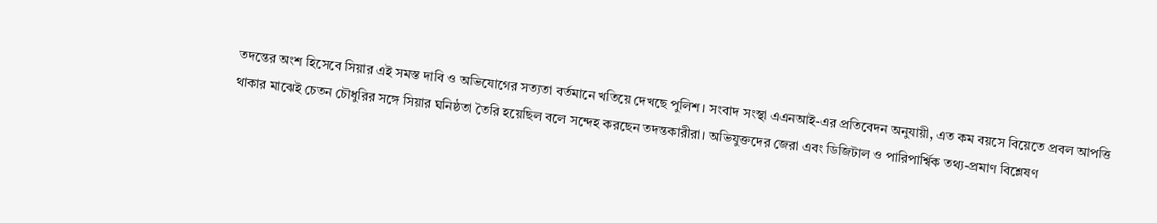তদন্তের অংশ হিসেবে সিয়ার এই সমস্ত দাবি ও অভিযোগের সত্যতা বর্তমানে খতিয়ে দেখছে পুলিশ। সংবাদ সংস্থা এএনআই-এর প্রতিবেদন অনুযায়ী, এত কম বয়সে বিয়েতে প্রবল আপত্তি থাকার মাঝেই চেতন চৌধুরির সঙ্গে সিয়ার ঘনিষ্ঠতা তৈরি হয়েছিল বলে সন্দেহ করছেন তদন্তকারীরা। অভিযুক্তদের জেরা এবং ডিজিটাল ও পারিপার্শ্বিক তথ্য-প্রমাণ বিশ্লেষণ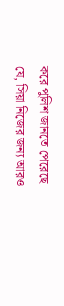করে পুলিশ জানতে পেরেছে যে, সিয়া নিজের জন্য আরও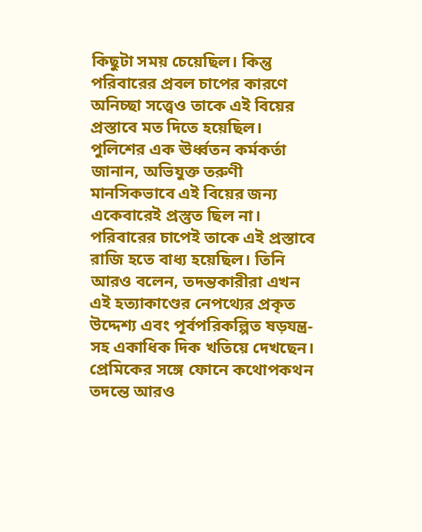কিছুটা সময় চেয়েছিল। কিন্তু পরিবারের প্রবল চাপের কারণে অনিচ্ছা সত্ত্বেও তাকে এই বিয়ের প্রস্তাবে মত দিতে হয়েছিল। পুলিশের এক ঊর্ধ্বতন কর্মকর্তা জানান, অভিযুক্ত তরুণী মানসিকভাবে এই বিয়ের জন্য একেবারেই প্রস্তুত ছিল না। পরিবারের চাপেই তাকে এই প্রস্তাবে রাজি হতে বাধ্য হয়েছিল। তিনি আরও বলেন, তদন্তকারীরা এখন এই হত্যাকাণ্ডের নেপথ্যের প্রকৃত উদ্দেশ্য এবং পূর্বপরিকল্পিত ষড়যন্ত্র-সহ একাধিক দিক খতিয়ে দেখছেন।
প্রেমিকের সঙ্গে ফোনে কথোপকথন
তদন্তে আরও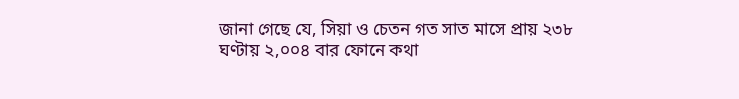জানা গেছে যে, সিয়া ও চেতন গত সাত মাসে প্রায় ২৩৮ ঘণ্টায় ২,০০৪ বার ফোনে কথা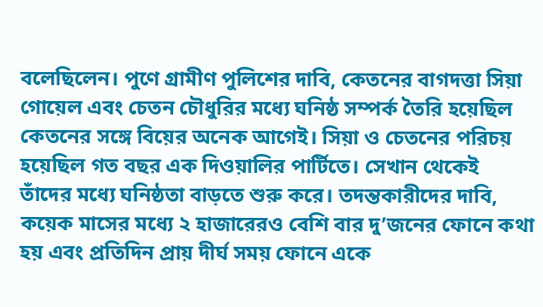বলেছিলেন। পুণে গ্রামীণ পুলিশের দাবি, কেতনের বাগদত্তা সিয়া গোয়েল এবং চেতন চৌধুরির মধ্যে ঘনিষ্ঠ সম্পর্ক তৈরি হয়েছিল কেতনের সঙ্গে বিয়ের অনেক আগেই। সিয়া ও চেতনের পরিচয় হয়েছিল গত বছর এক দিওয়ালির পার্টিতে। সেখান থেকেই তাঁদের মধ্যে ঘনিষ্ঠতা বাড়তে শুরু করে। তদন্তকারীদের দাবি, কয়েক মাসের মধ্যে ২ হাজারেরও বেশি বার দু’জনের ফোনে কথা হয় এবং প্রতিদিন প্রায় দীর্ঘ সময় ফোনে একে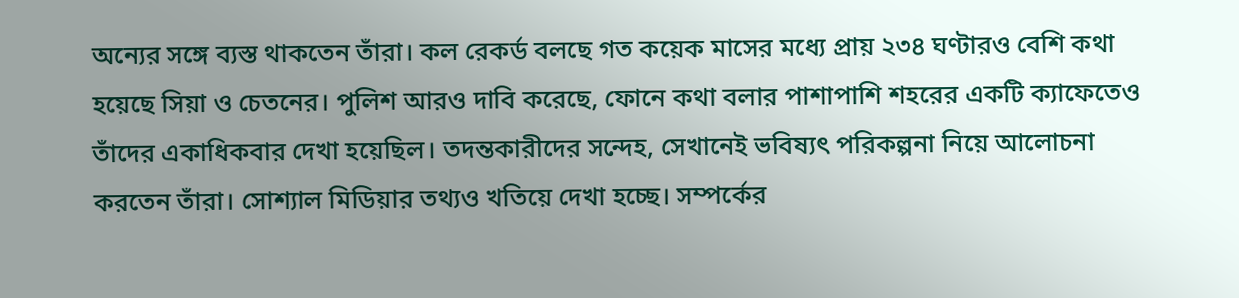অন্যের সঙ্গে ব্যস্ত থাকতেন তাঁরা। কল রেকর্ড বলছে গত কয়েক মাসের মধ্যে প্রায় ২৩৪ ঘণ্টারও বেশি কথা হয়েছে সিয়া ও চেতনের। পুলিশ আরও দাবি করেছে, ফোনে কথা বলার পাশাপাশি শহরের একটি ক্যাফেতেও তাঁদের একাধিকবার দেখা হয়েছিল। তদন্তকারীদের সন্দেহ, সেখানেই ভবিষ্যৎ পরিকল্পনা নিয়ে আলোচনা করতেন তাঁরা। সোশ্যাল মিডিয়ার তথ্যও খতিয়ে দেখা হচ্ছে। সম্পর্কের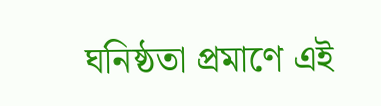ঘনিষ্ঠতা প্রমাণে এই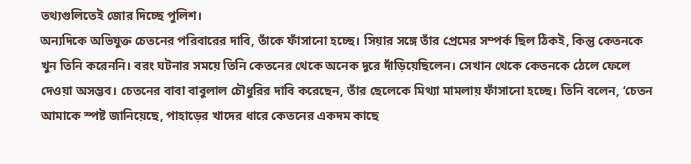তথ্যগুলিতেই জোর দিচ্ছে পুলিশ।
অন্যদিকে অভিযুক্ত চেতনের পরিবারের দাবি, তাঁকে ফাঁসানো হচ্ছে। সিয়ার সঙ্গে তাঁর প্রেমের সম্পর্ক ছিল ঠিকই, কিন্তু কেতনকে খুন তিনি করেননি। বরং ঘটনার সময়ে তিনি কেতনের থেকে অনেক দূরে দাঁড়িয়েছিলেন। সেখান থেকে কেতনকে ঠেলে ফেলে দেওয়া অসম্ভব। চেতনের বাবা বাবুলাল চৌধুরির দাবি করেছেন, তাঁর ছেলেকে মিথ্যা মামলায় ফাঁসানো হচ্ছে। তিনি বলেন, ‘চেতন আমাকে স্পষ্ট জানিয়েছে, পাহাড়ের খাদের ধারে কেতনের একদম কাছে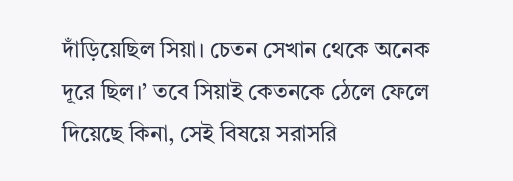দাঁড়িয়েছিল সিয়া। চেতন সেখান থেকে অনেক দূরে ছিল।’ তবে সিয়াই কেতনকে ঠেলে ফেলে দিয়েছে কিনা, সেই বিষয়ে সরাসরি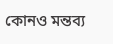কোনও মন্তব্য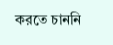করতে চাননি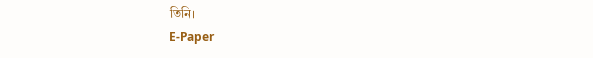তিনি।
E-Paper